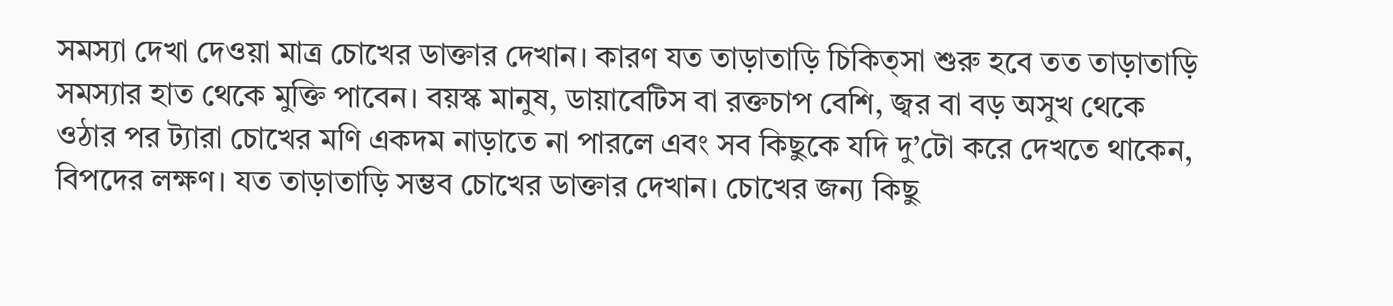সমস্যা দেখা দেওয়া মাত্র চোখের ডাক্তার দেখান। কারণ যত তাড়াতাড়ি চিকিত্সা শুরু হবে তত তাড়াতাড়ি সমস্যার হাত থেকে মুক্তি পাবেন। বয়স্ক মানুষ, ডায়াবেটিস বা রক্তচাপ বেশি, জ্বর বা বড় অসুখ থেকে ওঠার পর ট্যারা চোখের মণি একদম নাড়াতে না পারলে এবং সব কিছুকে যদি দু’টো করে দেখতে থাকেন, বিপদের লক্ষণ। যত তাড়াতাড়ি সম্ভব চোখের ডাক্তার দেখান। চোখের জন্য কিছু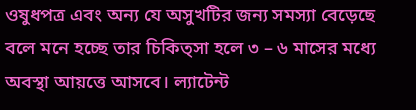ওষুধপত্র এবং অন্য যে অসুখটির জন্য সমস্যা বেড়েছে বলে মনে হচ্ছে তার চিকিত্সা হলে ৩ – ৬ মাসের মধ্যে অবস্থা আয়ত্তে আসবে। ল্যাটেন্ট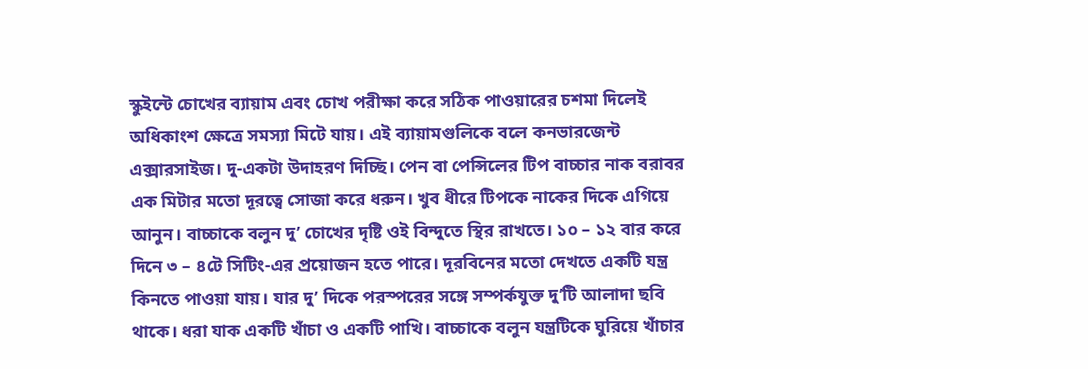স্কুইন্টে চোখের ব্যায়াম এবং চোখ পরীক্ষা করে সঠিক পাওয়ারের চশমা দিলেই অধিকাংশ ক্ষেত্রে সমস্যা মিটে যায়। এই ব্যায়ামগুলিকে বলে কনভারজেন্ট এক্সারসাইজ। দু-একটা উদাহরণ দিচ্ছি। পেন বা পেন্সিলের টিপ বাচ্চার নাক বরাবর এক মিটার মতো দূরত্বে সোজা করে ধরুন। খুব ধীরে টিপকে নাকের দিকে এগিয়ে আনুন। বাচ্চাকে বলুন দু’ চোখের দৃষ্টি ওই বিন্দুতে স্থির রাখতে। ১০ – ১২ বার করে দিনে ৩ – ৪টে সিটিং-এর প্রয়োজন হতে পারে। দূরবিনের মতো দেখতে একটি যন্ত্র কিনতে পাওয়া যায়। যার দু’ দিকে পরস্পরের সঙ্গে সম্পর্কযুক্ত দু’টি আলাদা ছবি থাকে। ধরা যাক একটি খাঁচা ও একটি পাখি। বাচ্চাকে বলুন যন্ত্রটিকে ঘুরিয়ে খাঁচার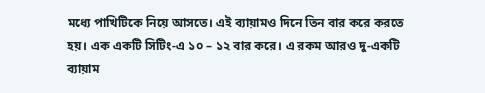মধ্যে পাখিটিকে নিয়ে আসতে। এই ব্যায়ামও দিনে তিন বার করে করতে হয়। এক একটি সিটিং-এ ১০ – ১২ বার করে। এ রকম আরও দু-একটি ব্যায়াম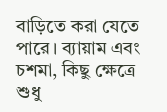বাড়িতে করা যেতে পারে। ব্যায়াম এবং চশমা, কিছু ক্ষেত্রে শুধু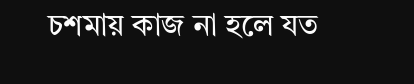চশমায় কাজ না হলে যত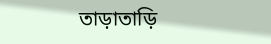তাড়াতাড়ি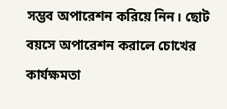সম্ভব অপারেশন করিয়ে নিন। ছোট বয়সে অপারেশন করালে চোখের কার্যক্ষমতা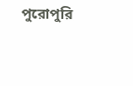পুরোপুরি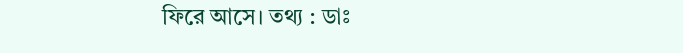ফিরে আসে। তথ্য : ডাঃ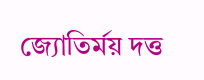জ্যোতির্ময় দত্ত